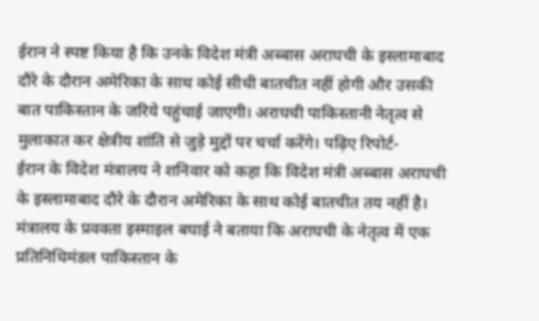ईरान ने स्पष्ट किया है कि उनके विदेश मंत्री अब्बास अराघची के इस्लामाबाद दौरे के दौरान अमेरिका के साथ कोई सीधी बातचीत नहीं होगी और उसकी बात पाकिस्तान के जरिये पहुंचाई जाएगी। अराघची पाकिस्तानी नेतृत्व से मुलाकात कर क्षेत्रीय शांति से जुड़े मुद्दों पर चर्चा करेंगे। पढ़िए रिपोर्ट-
ईरान के विदेश मंत्रालय ने शनिवार को कहा कि विदेश मंत्री अब्बास अराघची के इस्लामाबाद दौरे के दौरान अमेरिका के साथ कोई बातचीत तय नहीं है। मंत्रालय के प्रवक्ता इस्माइल बघाई ने बताया कि अराघची के नेतृत्व में एक प्रतिनिधिमंडल पाकिस्तान के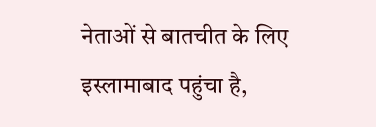नेताओं से बातचीत के लिए इस्लामाबाद पहुंचा है,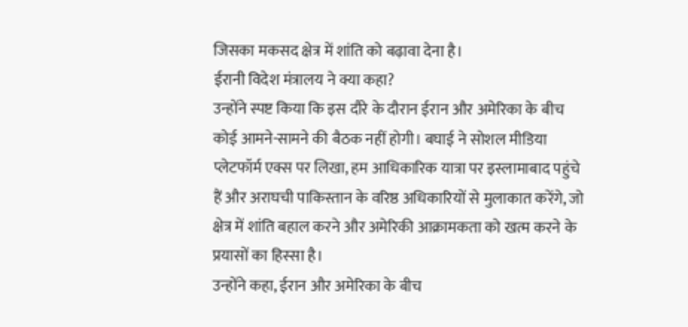जिसका मकसद क्षेत्र में शांति को बढ़ावा देना है।
ईरानी विदेश मंत्रालय ने क्या कहा?
उन्होंने स्पष्ट किया कि इस दौरे के दौरान ईरान और अमेरिका के बीच कोई आमने-सामने की बैठक नहीं होगी। बघाई ने सोशल मीडिया प्लेटफॉर्म एक्स पर लिखा, हम आधिकारिक यात्रा पर इस्लामाबाद पहुंचे हैं और अराघची पाकिस्तान के वरिष्ठ अधिकारियों से मुलाकात करेंगे, जो क्षेत्र में शांति बहाल करने और अमेरिकी आक्रामकता को खत्म करने के प्रयासों का हिस्सा है।
उन्होंने कहा, ईरान और अमेरिका के बीच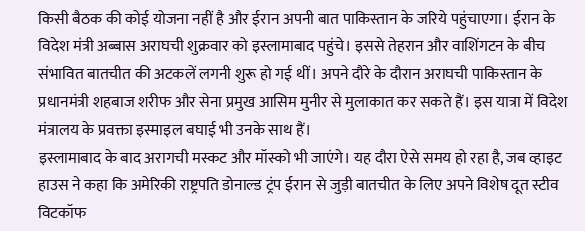किसी बैठक की कोई योजना नहीं है और ईरान अपनी बात पाकिस्तान के जरिये पहुंचाएगा। ईरान के विदेश मंत्री अब्बास अराघची शुक्रवार को इस्लामाबाद पहुंचे। इससे तेहरान और वाशिंगटन के बीच संभावित बातचीत की अटकलें लगनी शुरू हो गई थीं। अपने दौरे के दौरान अराघची पाकिस्तान के प्रधानमंत्री शहबाज शरीफ और सेना प्रमुख आसिम मुनीर से मुलाकात कर सकते हैं। इस यात्रा में विदेश मंत्रालय के प्रवक्ता इस्माइल बघाई भी उनके साथ हैं।
इस्लामाबाद के बाद अरागची मस्कट और मॉस्को भी जाएंगे। यह दौरा ऐसे समय हो रहा है, जब व्हाइट हाउस ने कहा कि अमेरिकी राष्ट्रपति डोनाल्ड ट्रंप ईरान से जुड़ी बातचीत के लिए अपने विशेष दूत स्टीव विटकॉफ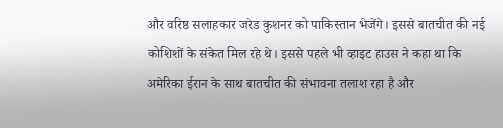और वरिष्ठ सलाहकार जरेड कुशनर को पाकिस्तान भेजेंगे। इससे बातचीत की नई कोशिशों के संकेत मिल रहे थे। इससे पहले भी व्हाइट हाउस ने कहा था कि अमेरिका ईरान के साथ बातचीत की संभावना तलाश रहा है और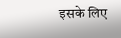इसके लिए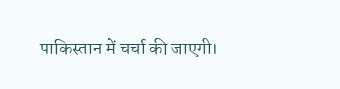पाकिस्तान में चर्चा की जाएगी।